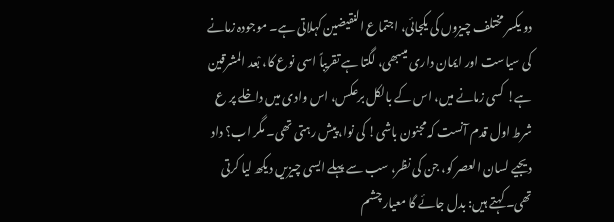دو یکسر مختلف چیزوں کی یکجائی، اجتماع النقیضین کہلاتی ہے۔ موجودہ زمانے کی سیاست اور ایمان داری میںبھی، لگتا ہے تقریباً اسی نوع کا، بْعد المشرقین ہے! کسی زمانے میں، اس کے بالکل برعکس، اس وادی میں داخلے پر ع شرط اول قدم آنست کہ مجنون باشی! کی نوا، پیش رہتی تھی۔ مگر اب؟ داد دیجیے لسان العصر کو، جن کی نظر، سب سے پہلے ایسی چیزیں دیکھ لیا کرتی تھی۔ کہتے ہیں: بدل جائے گا معیار چشم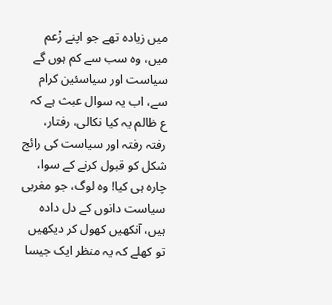میں زیادہ تھے جو اپنے زْعم میں، وہ سب سے کم ہوں گے سیاست اور سیاسئین کرام سے، اب یہ سوال عبث ہے کہ ع ظالم یہ کیا نکالی، رفتار، رفتہ رفتہ اور سیاست کی رائج شکل کو قبول کرنے کے سوا، چارہ ہی کیا! وہ لوگ، جو مغربی سیاست دانوں کے دل دادہ ہیں، آنکھیں کھول کر دیکھیں تو کھلے کہ یہ منظر ایک جیسا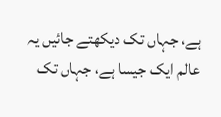ہے، جہاں تک دیکھتے جائیں یہ عالم ایک جیسا ہے، جہاں تک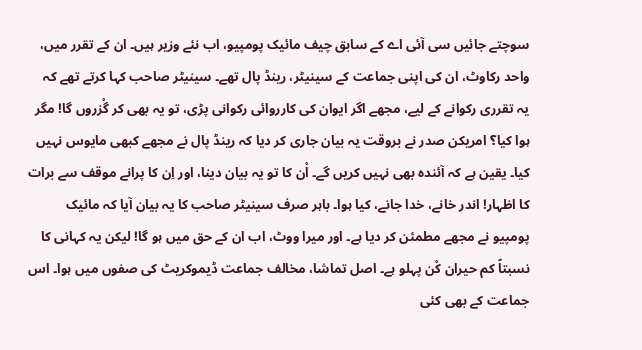سوچتے جائیں سی آئی اے کے سابق چیف مائیک پومپیو، اب نئے وزیر ہیں۔ ان کے تقرر میں، واحد رکاوٹ، ان کی اپنی جماعت کے سینیٹر، رینڈ پال تھے۔ سینیٹر صاحب کہا کرتے تھے کہ یہ تقرری رکوانے کے لیے، مجھے اگر ایوان کی کارروائی رکوانی پڑی، تو یہ بھی کر گْزروں گا! مگر ہوا کیا؟ امریکن صدر نے بروقت یہ بیان جاری کر دیا کہ رینڈ پال نے مجھے کبھی مایوس نہیں کیا۔ یقین ہے کہ آئندہ بھی نہیں کریں گے۔ اْن کا تو یہ بیان دینا، اور اِن کا پرانے موقف سے برات کا اظہار! اندر خانے، خدا جانے، کیا ہوا۔ باہر صرف سینیٹر صاحب کا یہ بیان آیا کہ مائیک پومپیو نے مجھے مطمئن کر دیا ہے۔ اور میرا ووٹ، اب ان کے حق میں ہو گا! لیکن یہ کہانی کا نسبتاً کم حیران کْن پہلو ہے۔ اصل تماشا، مخالف جماعت ڈیموکریٹ کی صفوں میں ہوا۔ اس جماعت کے بھی کئی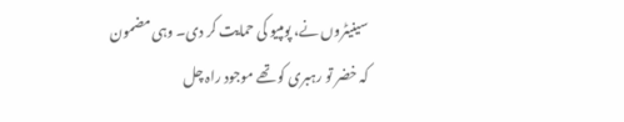سینیٹروں نے، پومپیو کی حمایت کر دی۔ وہی مضمون کہ خضر تو رہبری کو تھے موجود راہ چل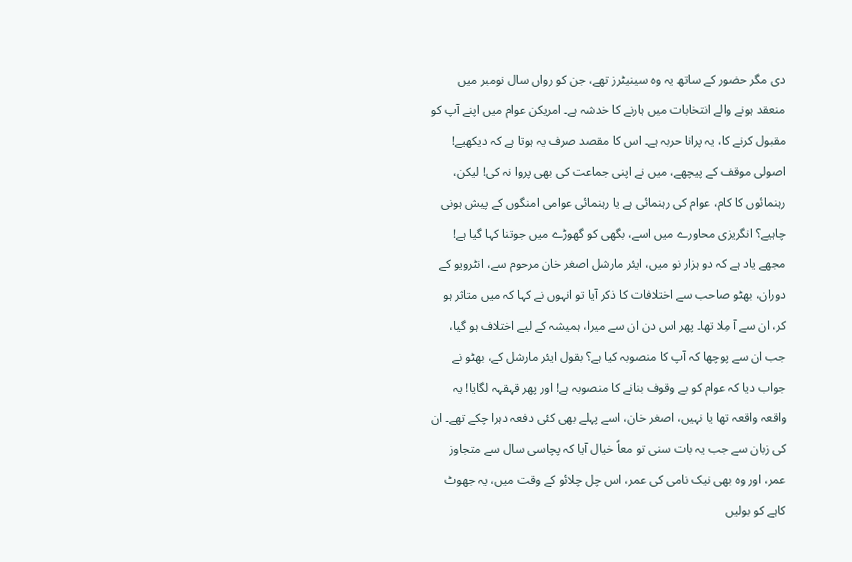دی مگر حضور کے ساتھ یہ وہ سینیٹرز تھے، جن کو رواں سال نومبر میں منعقد ہونے والے انتخابات میں ہارنے کا خدشہ ہے۔ امریکن عوام میں اپنے آپ کو مقبول کرنے کا، یہ پرانا حربہ ہے۔ اس کا مقصد صرف یہ ہوتا ہے کہ دیکھیے! اصولی موقف کے پیچھے، میں نے اپنی جماعت کی بھی پروا نہ کی! لیکن، رہنمائوں کا کام، عوام کی رہنمائی ہے یا رہنمائی عوامی امنگوں کے پیش ہونی چاہیے؟ انگریزی محاورے میں اسے، بگھی کو گھوڑے میں جوتنا کہا گیا ہے! مجھے یاد ہے کہ دو ہزار نو میں، ایئر مارشل اصغر خان مرحوم سے، انٹرویو کے دوران، بھٹو صاحب سے اختلافات کا ذکر آیا تو انہوں نے کہا کہ میں متاثر ہو کر، ان سے آ مِلا تھا۔ پھر اس دن ان سے میرا، ہمیشہ کے لیے اختلاف ہو گیا، جب ان سے پوچھا کہ آپ کا منصوبہ کیا ہے؟ بقول ایئر مارشل کے، بھٹو نے جواب دیا کہ عوام کو بے وقوف بنانے کا منصوبہ ہے! اور پھر قہقہہ لگایا! یہ واقعہ واقعہ تھا یا نہیں، اصغر خان، اسے پہلے بھی کئی دفعہ دہرا چکے تھے۔ ان کی زبان سے جب یہ بات سنی تو معاً خیال آیا کہ پچاسی سال سے متجاوز عمر، اور وہ بھی نیک نامی کی عمر، اس چل چلائو کے وقت میں، یہ جھوٹ کاہے کو بولیں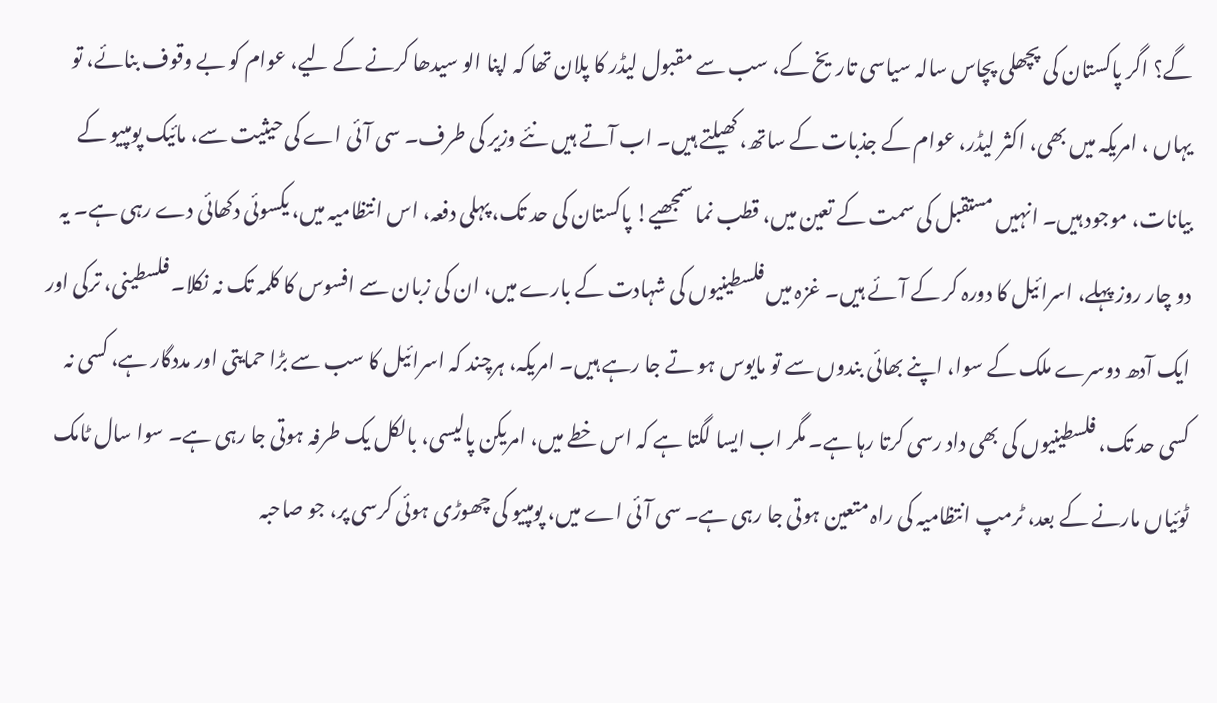گے؟ اگر پاکستان کی پچھلی پچاس سالہ سیاسی تاریخ کے، سب سے مقبول لیڈر کا پلان تھا کہ اپنا الو سیدھا کرنے کے لیے، عوام کو بے وقوف بنائے، تو یہاں ، امریکہ میں بھی، اکثر لیڈر، عوام کے جذبات کے ساتھ، کھیلتے ہیں۔ اب آتے ہیں نئے وزیر کی طرف۔ سی آئی اے کی حیثیت سے، مائیک پومپیو کے بیانات، موجود ہیں۔ انہیں مستقبل کی سمت کے تعین میں، قطب نما سمجھیے! پاکستان کی حد تک، پہلی دفعہ، اس انتظامیہ میں، یکسوئی دکھائی دے رہی ہے۔ یہ دو چار روز پہلے، اسرائیل کا دورہ کر کے آئے ہیں۔ غزہ میں فلسطینیوں کی شہادت کے بارے میں، ان کی زبان سے افسوس کا کلمہ تک نہ نکلا۔ فلسطینی، ترکی اور ایک آدھ دوسرے ملک کے سوا، اپنے بھائی بندوں سے تو مایوس ہو تے جا رہے ہیں۔ امریکہ، ہرچند کہ اسرائیل کا سب سے بڑا حمایتی اور مددگار ہے، کسی نہ کسی حد تک، فلسطینیوں کی بھی داد رسی کرتا رہا ہے۔ مگر اب ایسا لگتا ہے کہ اس خطے میں، امریکن پالیسی، بالکل یک طرفہ ہوتی جا رہی ہے۔ سوا سال ٹامک ٹوئیاں مارنے کے بعد، ٹرمپ انتظامیہ کی راہ متعین ہوتی جا رہی ہے۔ سی آئی اے میں، پومپیو کی چھوڑی ہوئی کرسی پر، جو صاحبہ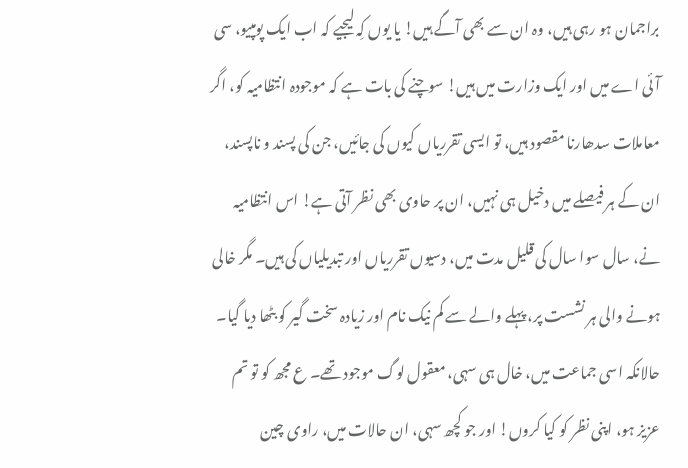براجمان ہو رہی ہیں، وہ ان سے بھی آگے ہیں! یا یوں کِہ لیجیے کہ اب ایک پومپیو، سی آئی اے میں اور ایک وزارت میں ہیں! سوچنے کی بات ہے کہ موجودہ انتظامیہ کو، اگر معاملات سدھارنا مقصود ہیں، تو ایسی تقرریاں کیوں کی جائیں، جن کی پسند و ناپسند، ان کے ہر فیصلے میں دخیل ہی نہیں، ان پر حاوی بھی نظر آتی ہے! اس انتظامیہ نے، سال سوا سال کی قلیل مدت میں، دسیوں تقرریاں اور تبدیلیاں کی ہیں۔ مگر خالی ہونے والی ہر نشست پر، پہلے والے سے کم نیک نام اور زیادہ سخت گیر کو بٹھا دیا گیا۔ حالانکہ اسی جماعت میں، خال ہی سہی، معقول لوگ موجود تھے۔ ع مجھ کو تو تم عزیز ہو، اپنی نظر کو کیا کروں! اور جو کچھ سہی، ان حالات میں، راوی چین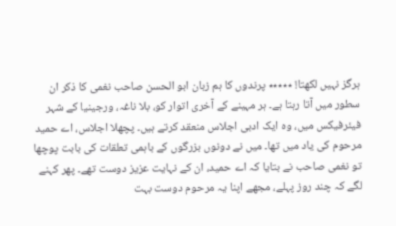ہرگز نہیں لکھتا! ٭٭٭٭٭ پرندوں کا ہم زبان ابو الحسن صاحب نغمی کا ذکر ان سطور میں آتا رہتا ہے۔ ہر مہینے کے آخری اتوار کو، بلا ناغہ، ورجینیا کے شہر فیئرفیکس میں، وہ ایک ادبی اجلاس منعقد کرتے ہیں۔ پچھلا اجلاس، اے حمید مرحوم کی یاد میں تھا۔ میں نے دونوں بزرگوں کے باہمی تعلقات کی بابت پوچھا تو نغمی صاحب نے بتایا کہ اے حمید، ان کے نہایت عزیز دوست تھے۔ پھر کہنے لگے کہ چند روز پہلے، مجھے اپنا یہ مرحوم دوست بہت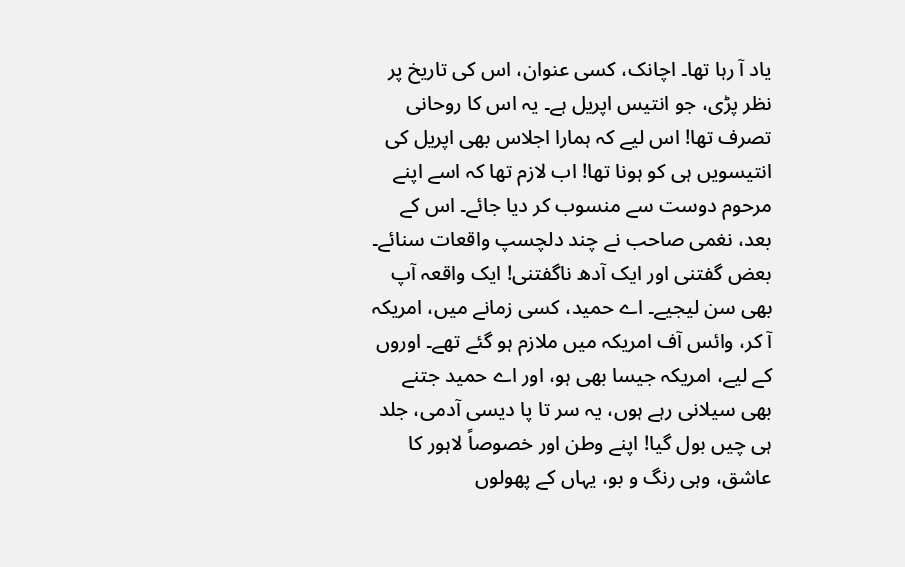یاد آ رہا تھا۔ اچانک، کسی عنوان، اس کی تاریخ پر نظر پڑی، جو انتیس اپریل ہے۔ یہ اس کا روحانی تصرف تھا! اس لیے کہ ہمارا اجلاس بھی اپریل کی انتیسویں ہی کو ہونا تھا! اب لازم تھا کہ اسے اپنے مرحوم دوست سے منسوب کر دیا جائے۔ اس کے بعد، نغمی صاحب نے چند دلچسپ واقعات سنائے۔ بعض گفتنی اور ایک آدھ ناگفتنی! ایک واقعہ آپ بھی سن لیجیے۔ اے حمید، کسی زمانے میں، امریکہ آ کر، وائس آف امریکہ میں ملازم ہو گئے تھے۔ اوروں کے لیے، امریکہ جیسا بھی ہو، اور اے حمید جتنے بھی سیلانی رہے ہوں، یہ سر تا پا دیسی آدمی، جلد ہی چیں بول گیا! اپنے وطن اور خصوصاً لاہور کا عاشق، وہی رنگ و بو، یہاں کے پھولوں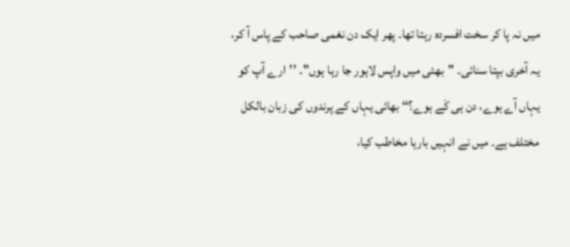میں نہ پا کر سخت افسردہ رہتا تھا۔ پھر ایک دن نغمی صاحب کے پاس آ کر، یہ آخری بپتا سنائی۔ "بھئی میں واپس لاہور جا رہا ہوں"۔ ’’ارے آپ کو یہاں آے ہوے، دن ہی کَے ہوے؟‘‘ بھائی یہاں کے پرندوں کی زبان بالکل مختلف ہے۔ میں نے انہیں بارہا مخاطب کیا،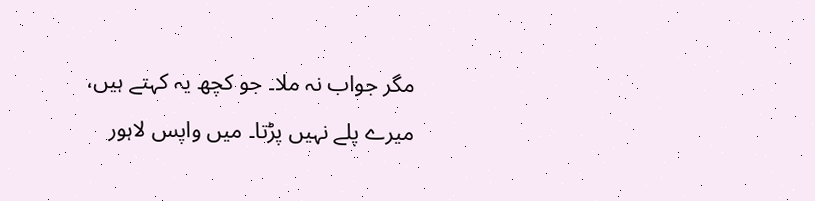مگر جواب نہ ملا۔ جو کچھ یہ کہتے ہیں، میرے پلے نہیں پڑتا۔ میں واپس لاہور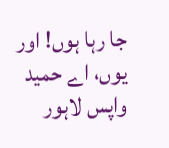جا رہا ہوں! اور یوں، اے حمید واپس لاہور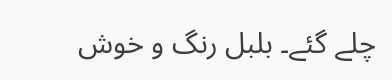چلے گئے۔ بلبل رنگ و خوش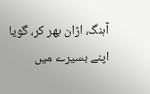آہنگ، اڑان بھر کر، گویا اپنے بسیرے میں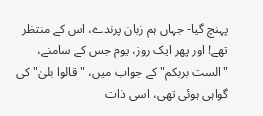پہنچ گیا- جہاں ہم زبان پرندے، اس کے منتظر تھے! اور پھر ایک روز، یوم جس کے سامنے، "الست بربکم" کے جواب میں، "قالوا بلیٰ" کی گواہی ہوئی تھی، اسی ذات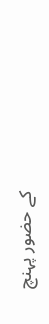کے حضور پہنچ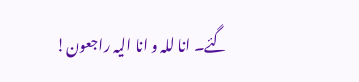گئے۔ انا للہ و انا الیہ راجعون!